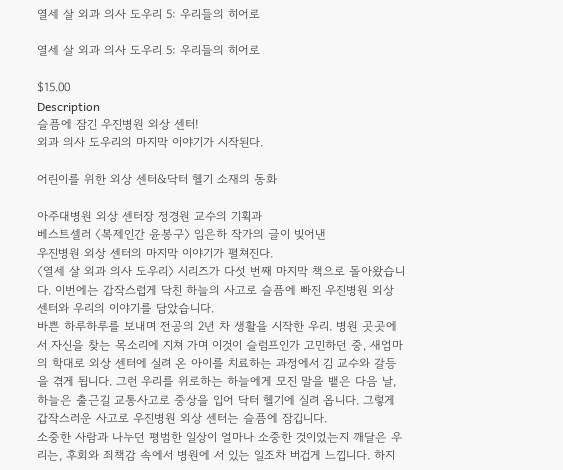열세 살 외과 의사 도우리 5: 우리들의 히어로

열세 살 외과 의사 도우리 5: 우리들의 히어로

$15.00
Description
슬픔에 잠긴 우진병원 외상 센터!
외과 의사 도우리의 마지막 이야기가 시작된다.

어린이를 위한 외상 센터&닥터 헬기 소재의 동화

아주대병원 외상 센터장 정경원 교수의 기획과
베스트셀러 〈복제인간 윤봉구〉 임은하 작가의 글이 빚어낸
우진병원 외상 센터의 마지막 이야기가 펼쳐진다.
〈열세 살 외과 의사 도우리〉 시리즈가 다섯 번째 마지막 책으로 돌아왔습니다. 이번에는 갑작스럽게 닥친 하늘의 사고로 슬픔에 빠진 우진병원 외상 센터와 우리의 이야기를 담았습니다.
바쁜 하루하루를 보내며 전공의 2년 차 생활을 시작한 우리. 병원 곳곳에서 자신을 찾는 목소리에 지쳐 가며 이것이 슬럼프인가 고민하던 중, 새엄마의 학대로 외상 센터에 실려 온 아이를 치료하는 과정에서 김 교수와 갈등을 겪게 됩니다. 그런 우리를 위로하는 하늘에게 모진 말을 뱉은 다음 날, 하늘은 출근길 교통사고로 중상을 입어 닥터 헬기에 실려 옵니다. 그렇게 갑작스러운 사고로 우진병원 외상 센터는 슬픔에 잠깁니다.
소중한 사람과 나누던 평범한 일상이 얼마나 소중한 것이었는지 깨달은 우리는, 후회와 죄책감 속에서 병원에 서 있는 일조차 버겁게 느낍니다. 하지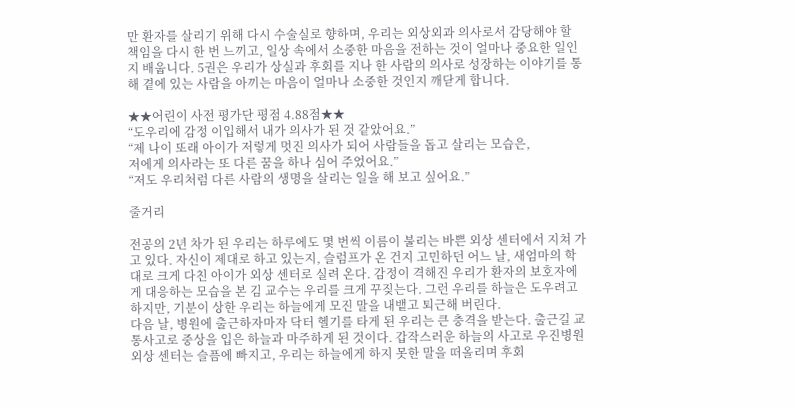만 환자를 살리기 위해 다시 수술실로 향하며, 우리는 외상외과 의사로서 감당해야 할 책임을 다시 한 번 느끼고, 일상 속에서 소중한 마음을 전하는 것이 얼마나 중요한 일인지 배웁니다. 5권은 우리가 상실과 후회를 지나 한 사람의 의사로 성장하는 이야기를 통해 곁에 있는 사람을 아끼는 마음이 얼마나 소중한 것인지 깨닫게 합니다.

★★어린이 사전 평가단 평점 4.88점★★
“도우리에 감정 이입해서 내가 의사가 된 것 같았어요.”
“제 나이 또래 아이가 저렇게 멋진 의사가 되어 사람들을 돕고 살리는 모습은,
저에게 의사라는 또 다른 꿈을 하나 심어 주었어요.”
“저도 우리처럼 다른 사람의 생명을 살리는 일을 해 보고 싶어요.”

줄거리

전공의 2년 차가 된 우리는 하루에도 몇 번씩 이름이 불리는 바쁜 외상 센터에서 지쳐 가고 있다. 자신이 제대로 하고 있는지, 슬럼프가 온 건지 고민하던 어느 날, 새엄마의 학대로 크게 다친 아이가 외상 센터로 실려 온다. 감정이 격해진 우리가 환자의 보호자에게 대응하는 모습을 본 김 교수는 우리를 크게 꾸짖는다. 그런 우리를 하늘은 도우려고 하지만, 기분이 상한 우리는 하늘에게 모진 말을 내뱉고 퇴근해 버린다.
다음 날, 병원에 출근하자마자 닥터 헬기를 타게 된 우리는 큰 충격을 받는다. 출근길 교통사고로 중상을 입은 하늘과 마주하게 된 것이다. 갑작스러운 하늘의 사고로 우진병원 외상 센터는 슬픔에 빠지고, 우리는 하늘에게 하지 못한 말을 떠올리며 후회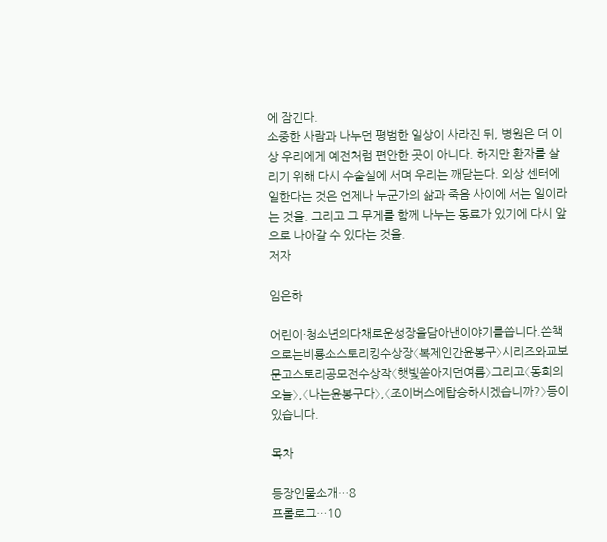에 잠긴다.
소중한 사람과 나누던 평범한 일상이 사라진 뒤, 병원은 더 이상 우리에게 예전처럼 편안한 곳이 아니다. 하지만 환자를 살리기 위해 다시 수술실에 서며 우리는 깨닫는다. 외상 센터에 일한다는 것은 언제나 누군가의 삶과 죽음 사이에 서는 일이라는 것을. 그리고 그 무게를 함께 나누는 동료가 있기에 다시 앞으로 나아갈 수 있다는 것을.
저자

임은하

어린이·청소년의다채로운성장을담아낸이야기를씁니다.쓴책으로는비룡소스토리킹수상장〈복제인간윤봉구〉시리즈와교보문고스토리공모전수상작〈햇빛쏟아지던여름〉그리고〈동희의오늘〉,〈나는윤봉구다〉,〈조이버스에탑승하시겠습니까?〉등이있습니다.

목차

등장인물소개…8
프롤로그…10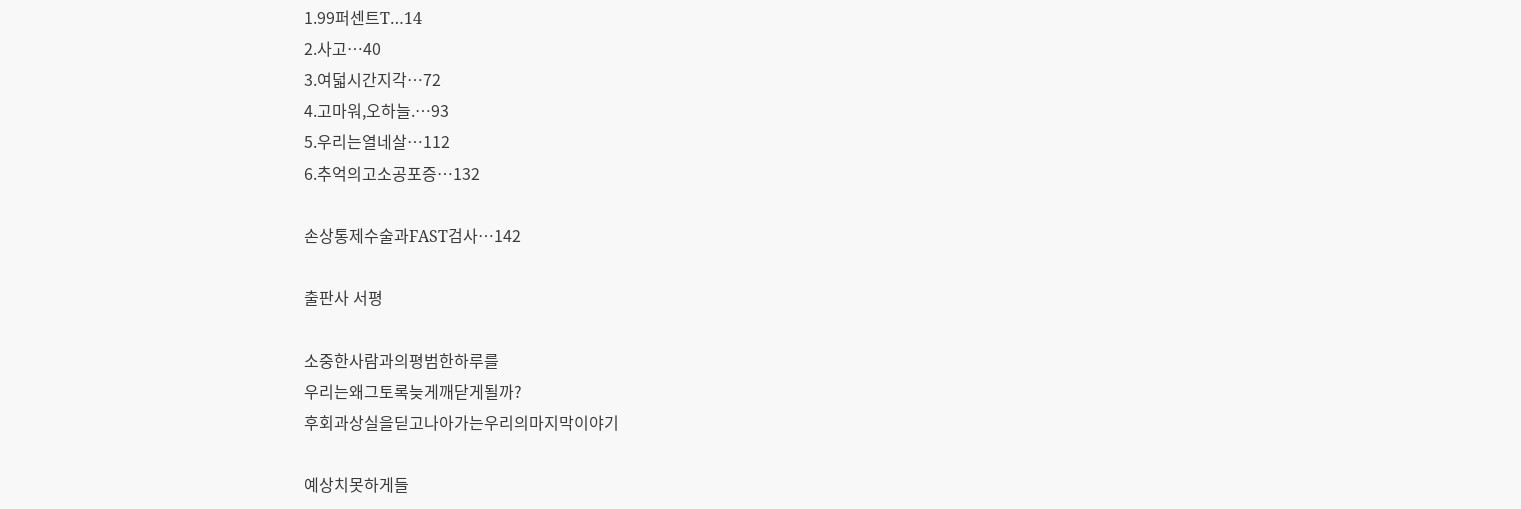1.99퍼센트T…14
2.사고…40
3.여덟시간지각…72
4.고마워,오하늘.…93
5.우리는열네살…112
6.추억의고소공포증…132

손상통제수술과FAST검사…142

출판사 서평

소중한사람과의평범한하루를
우리는왜그토록늦게깨닫게될까?
후회과상실을딛고나아가는우리의마지막이야기

예상치못하게들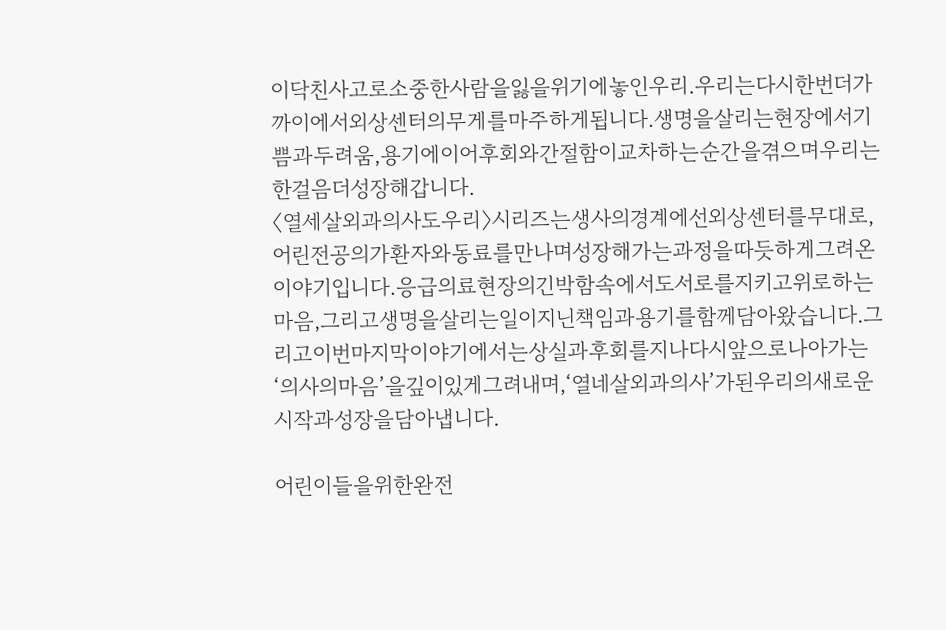이닥친사고로소중한사람을잃을위기에놓인우리.우리는다시한번더가까이에서외상센터의무게를마주하게됩니다.생명을살리는현장에서기쁨과두려움,용기에이어후회와간절함이교차하는순간을겪으며우리는한걸음더성장해갑니다.
〈열세살외과의사도우리〉시리즈는생사의경계에선외상센터를무대로,어린전공의가환자와동료를만나며성장해가는과정을따듯하게그려온이야기입니다.응급의료현장의긴박함속에서도서로를지키고위로하는마음,그리고생명을살리는일이지닌책임과용기를함께담아왔습니다.그리고이번마지막이야기에서는상실과후회를지나다시앞으로나아가는‘의사의마음’을깊이있게그려내며,‘열네살외과의사’가된우리의새로운시작과성장을담아냅니다.

어린이들을위한완전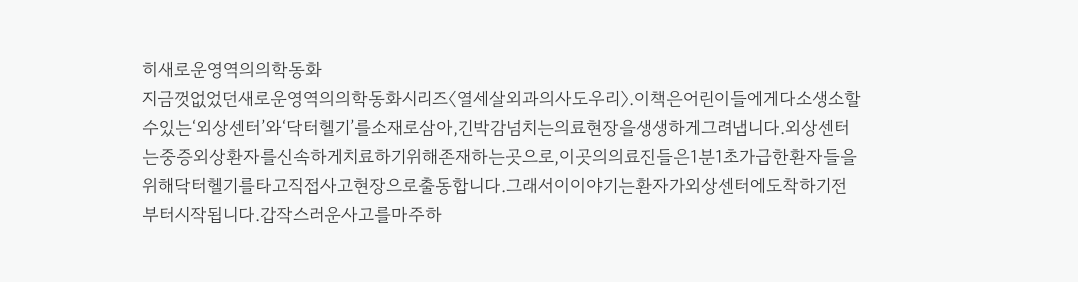히새로운영역의의학동화
지금껏없었던새로운영역의의학동화시리즈〈열세살외과의사도우리〉.이책은어린이들에게다소생소할수있는‘외상센터’와‘닥터헬기’를소재로삼아,긴박감넘치는의료현장을생생하게그려냅니다.외상센터는중증외상환자를신속하게치료하기위해존재하는곳으로,이곳의의료진들은1분1초가급한환자들을위해닥터헬기를타고직접사고현장으로출동합니다.그래서이이야기는환자가외상센터에도착하기전부터시작됩니다.갑작스러운사고를마주하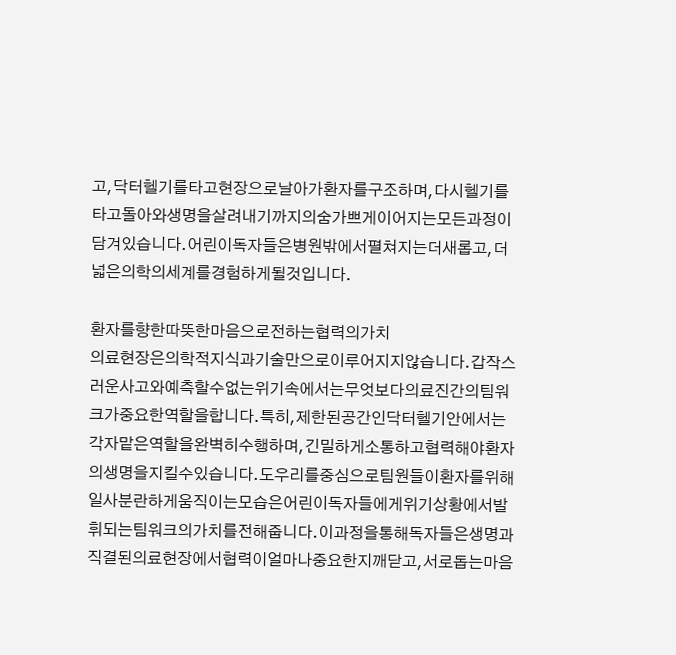고,닥터헬기를타고현장으로날아가환자를구조하며,다시헬기를타고돌아와생명을살려내기까지의숨가쁘게이어지는모든과정이담겨있습니다.어린이독자들은병원밖에서펼쳐지는더새롭고,더넓은의학의세계를경험하게될것입니다.

환자를향한따뜻한마음으로전하는협력의가치
의료현장은의학적지식과기술만으로이루어지지않습니다.갑작스러운사고와예측할수없는위기속에서는무엇보다의료진간의팀워크가중요한역할을합니다.특히,제한된공간인닥터헬기안에서는각자맡은역할을완벽히수행하며,긴밀하게소통하고협력해야환자의생명을지킬수있습니다.도우리를중심으로팀원들이환자를위해일사분란하게움직이는모습은어린이독자들에게위기상황에서발휘되는팀워크의가치를전해줍니다.이과정을통해독자들은생명과직결된의료현장에서협력이얼마나중요한지깨닫고,서로돕는마음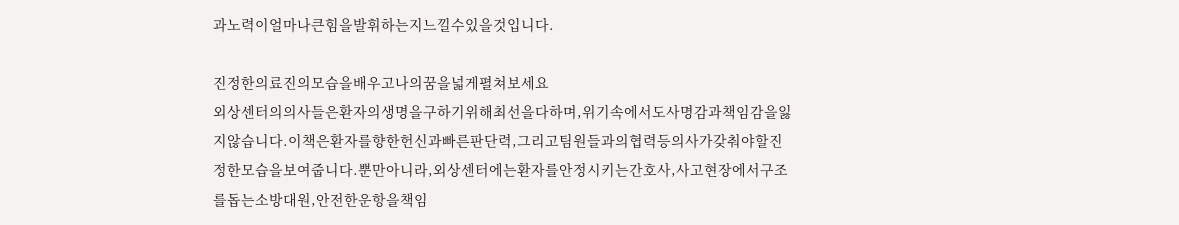과노력이얼마나큰힘을발휘하는지느낄수있을것입니다.

진정한의료진의모습을배우고나의꿈을넓게펼쳐보세요
외상센터의의사들은환자의생명을구하기위해최선을다하며,위기속에서도사명감과책임감을잃지않습니다.이책은환자를향한헌신과빠른판단력,그리고팀원들과의협력등의사가갖춰야할진정한모습을보여줍니다.뿐만아니라,외상센터에는환자를안정시키는간호사,사고현장에서구조를돕는소방대원,안전한운항을책임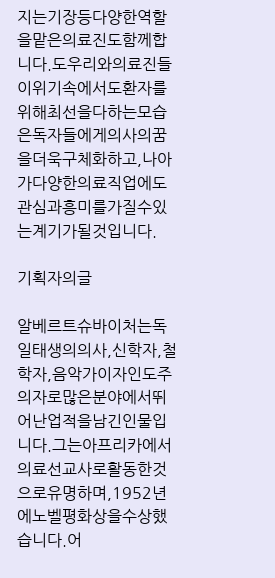지는기장등다양한역할을맡은의료진도함께합니다.도우리와의료진들이위기속에서도환자를위해최선을다하는모습은독자들에게의사의꿈을더욱구체화하고,나아가다양한의료직업에도관심과흥미를가질수있는계기가될것입니다.

기획자의글

알베르트슈바이처는독일태생의의사,신학자,철학자,음악가이자인도주의자로많은분야에서뛰어난업적을남긴인물입니다.그는아프리카에서의료선교사로활동한것으로유명하며,1952년에노벨평화상을수상했습니다.어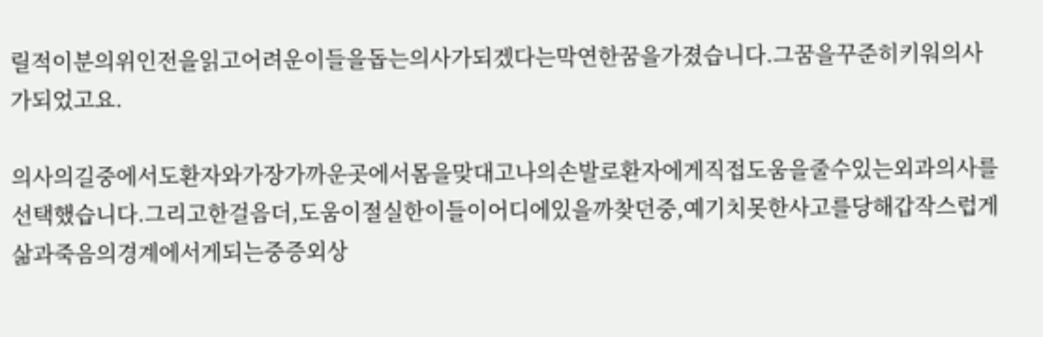릴적이분의위인전을읽고어려운이들을돕는의사가되겠다는막연한꿈을가졌습니다.그꿈을꾸준히키워의사가되었고요.

의사의길중에서도환자와가장가까운곳에서몸을맞대고나의손발로환자에게직접도움을줄수있는외과의사를선택했습니다.그리고한걸음더,도움이절실한이들이어디에있을까찾던중,예기치못한사고를당해갑작스럽게삶과죽음의경계에서게되는중증외상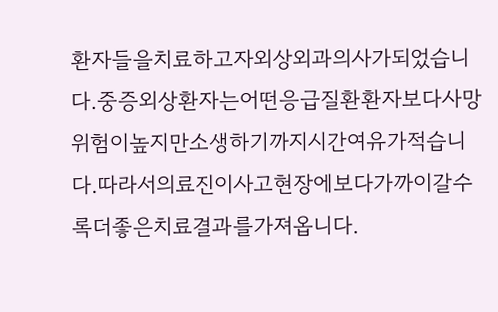환자들을치료하고자외상외과의사가되었습니다.중증외상환자는어떤응급질환환자보다사망위험이높지만소생하기까지시간여유가적습니다.따라서의료진이사고현장에보다가까이갈수록더좋은치료결과를가져옵니다.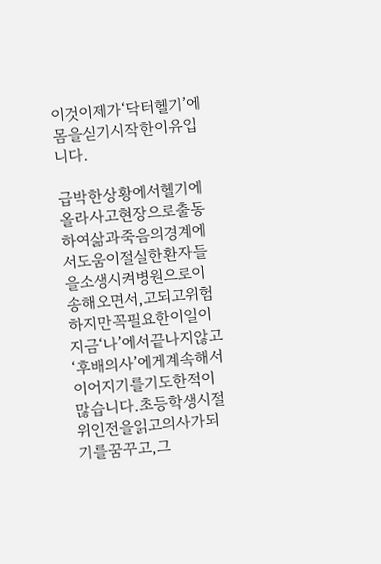이것이제가‘닥터헬기’에몸을싣기시작한이유입니다.

급박한상황에서헬기에올라사고현장으로출동하여삶과죽음의경계에서도움이절실한환자들을소생시켜병원으로이송해오면서,고되고위험하지만꼭필요한이일이지금‘나’에서끝나지않고‘후배의사’에게계속해서이어지기를기도한적이많습니다.초등학생시절위인전을읽고의사가되기를꿈꾸고,그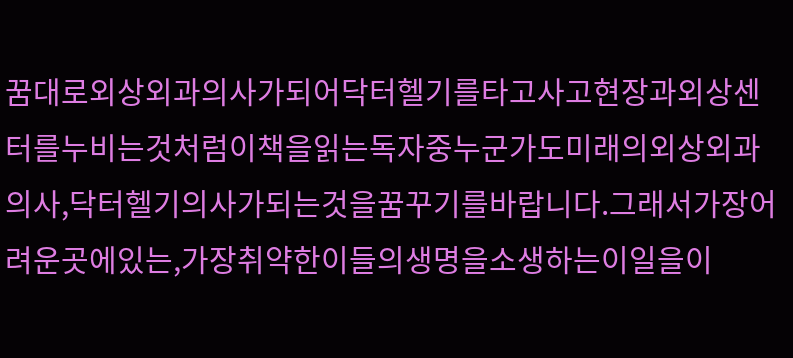꿈대로외상외과의사가되어닥터헬기를타고사고현장과외상센터를누비는것처럼이책을읽는독자중누군가도미래의외상외과의사,닥터헬기의사가되는것을꿈꾸기를바랍니다.그래서가장어려운곳에있는,가장취약한이들의생명을소생하는이일을이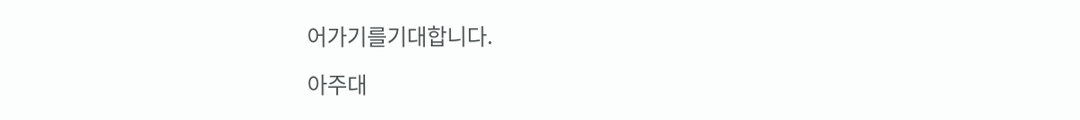어가기를기대합니다.

아주대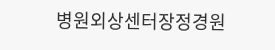병원외상센터장정경원